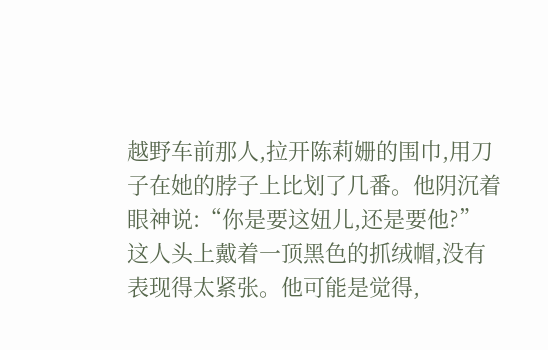越野车前那人,拉开陈莉姗的围巾,用刀子在她的脖子上比划了几番。他阴沉着眼神说:“你是要这妞儿,还是要他?”
这人头上戴着一顶黑色的抓绒帽,没有表现得太紧张。他可能是觉得,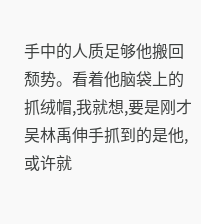手中的人质足够他搬回颓势。看着他脑袋上的抓绒帽,我就想,要是刚才吴林禹伸手抓到的是他,或许就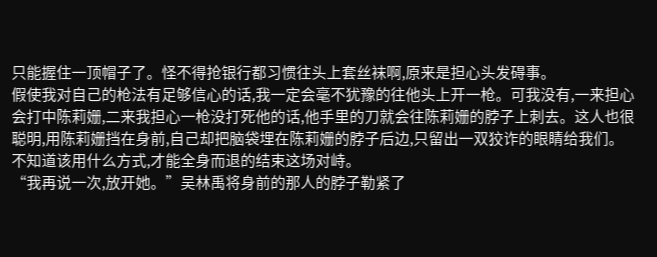只能握住一顶帽子了。怪不得抢银行都习惯往头上套丝袜啊,原来是担心头发碍事。
假使我对自己的枪法有足够信心的话,我一定会毫不犹豫的往他头上开一枪。可我没有,一来担心会打中陈莉姗,二来我担心一枪没打死他的话,他手里的刀就会往陈莉姗的脖子上刺去。这人也很聪明,用陈莉姗挡在身前,自己却把脑袋埋在陈莉姗的脖子后边,只留出一双狡诈的眼睛给我们。
不知道该用什么方式,才能全身而退的结束这场对峙。
“我再说一次,放开她。”吴林禹将身前的那人的脖子勒紧了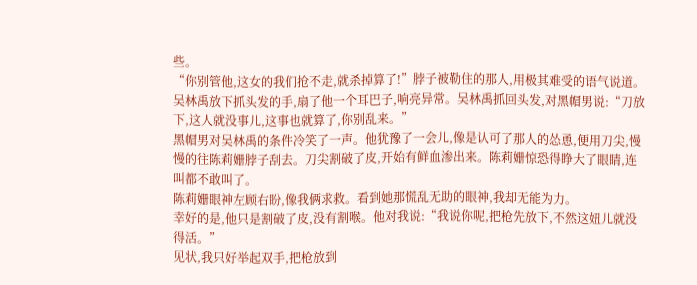些。
“你别管他,这女的我们抢不走,就杀掉算了!”脖子被勒住的那人,用极其难受的语气说道。
吴林禹放下抓头发的手,扇了他一个耳巴子,响亮异常。吴林禹抓回头发,对黑帽男说:“刀放下,这人就没事儿,这事也就算了,你别乱来。”
黑帽男对吴林禹的条件冷笑了一声。他犹豫了一会儿,像是认可了那人的怂恿,便用刀尖,慢慢的往陈莉姗脖子刮去。刀尖割破了皮,开始有鲜血渗出来。陈莉姗惊恐得睁大了眼睛,连叫都不敢叫了。
陈莉姗眼神左顾右盼,像我俩求救。看到她那慌乱无助的眼神,我却无能为力。
幸好的是,他只是割破了皮,没有割喉。他对我说:“我说你呢,把枪先放下,不然这妞儿就没得活。”
见状,我只好举起双手,把枪放到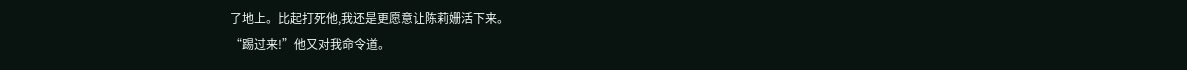了地上。比起打死他,我还是更愿意让陈莉姗活下来。
“踢过来!”他又对我命令道。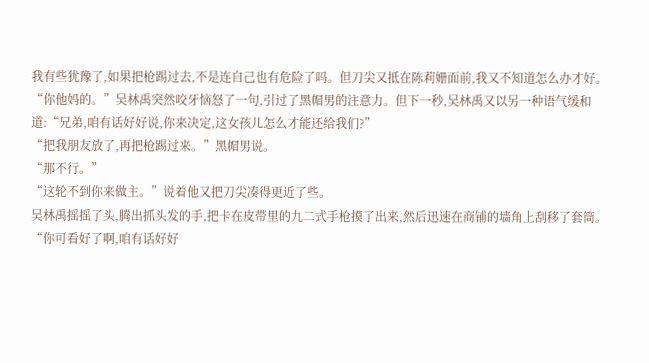我有些犹豫了,如果把枪踢过去,不是连自己也有危险了吗。但刀尖又抵在陈莉姗面前,我又不知道怎么办才好。
“你他妈的。”吴林禹突然咬牙恼怒了一句,引过了黑帽男的注意力。但下一秒,吴林禹又以另一种语气缓和道:“兄弟,咱有话好好说,你来决定,这女孩儿怎么才能还给我们?”
“把我朋友放了,再把枪踢过来。”黑帽男说。
“那不行。”
“这轮不到你来做主。”说着他又把刀尖凑得更近了些。
吴林禹摇摇了头,腾出抓头发的手,把卡在皮带里的九二式手枪摸了出来,然后迅速在商铺的墙角上刮移了套筒。
“你可看好了啊,咱有话好好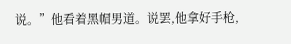说。”他看着黑帽男道。说罢,他拿好手枪,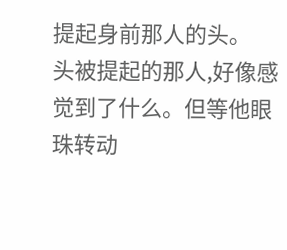提起身前那人的头。
头被提起的那人,好像感觉到了什么。但等他眼珠转动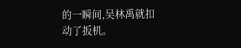的一瞬间,吴林禹就扣动了扳机。